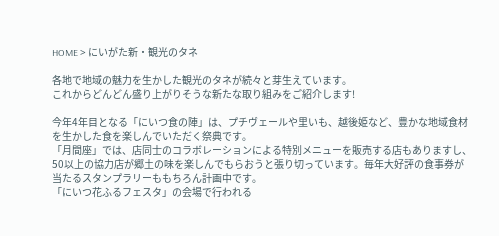HOME > にいがた新・観光のタネ

各地で地域の魅力を生かした観光のタネが続々と芽生えています。
これからどんどん盛り上がりそうな新たな取り組みをご紹介します!

今年4年目となる「にいつ食の陣」は、プチヴェールや里いも、越後姫など、豊かな地域食材を生かした食を楽しんでいただく祭典です。
「月間座」では、店同士のコラボレーションによる特別メニューを販売する店もありますし、50以上の協力店が郷土の味を楽しんでもらおうと張り切っています。毎年大好評の食事券が当たるスタンプラリーももちろん計画中です。
「にいつ花ふるフェスタ」の会場で行われる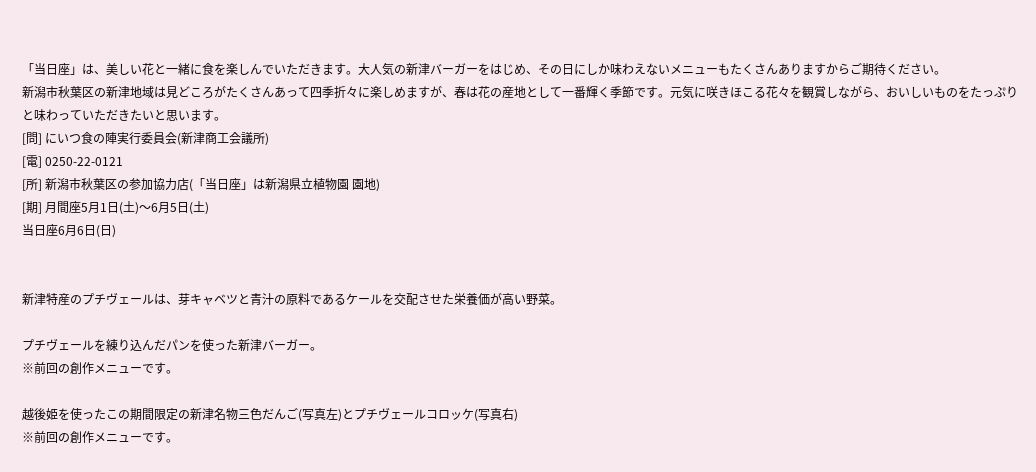「当日座」は、美しい花と一緒に食を楽しんでいただきます。大人気の新津バーガーをはじめ、その日にしか味わえないメニューもたくさんありますからご期待ください。
新潟市秋葉区の新津地域は見どころがたくさんあって四季折々に楽しめますが、春は花の産地として一番輝く季節です。元気に咲きほこる花々を観賞しながら、おいしいものをたっぷりと味わっていただきたいと思います。
[問] にいつ食の陣実行委員会(新津商工会議所)
[電] 0250-22-0121
[所] 新潟市秋葉区の参加協力店(「当日座」は新潟県立植物園 園地)
[期] 月間座5月1日(土)〜6月5日(土)
当日座6月6日(日)


新津特産のプチヴェールは、芽キャベツと青汁の原料であるケールを交配させた栄養価が高い野菜。

プチヴェールを練り込んだパンを使った新津バーガー。
※前回の創作メニューです。

越後姫を使ったこの期間限定の新津名物三色だんご(写真左)とプチヴェールコロッケ(写真右)
※前回の創作メニューです。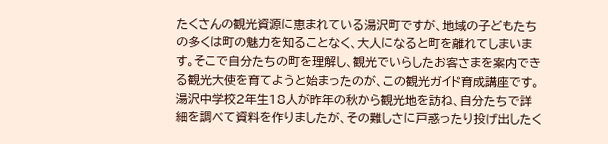たくさんの観光資源に恵まれている湯沢町ですが、地域の子どもたちの多くは町の魅力を知ることなく、大人になると町を離れてしまいます。そこで自分たちの町を理解し、観光でいらしたお客さまを案内できる観光大使を育てようと始まったのが、この観光ガイド育成講座です。
湯沢中学校2年生18人が昨年の秋から観光地を訪ね、自分たちで詳細を調べて資料を作りましたが、その難しさに戸惑ったり投げ出したく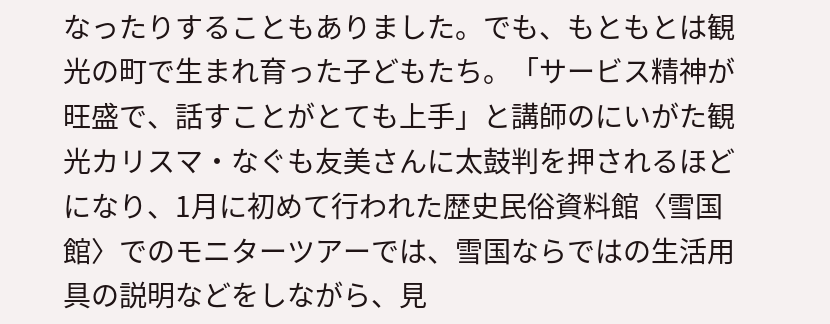なったりすることもありました。でも、もともとは観光の町で生まれ育った子どもたち。「サービス精神が旺盛で、話すことがとても上手」と講師のにいがた観光カリスマ・なぐも友美さんに太鼓判を押されるほどになり、1月に初めて行われた歴史民俗資料館〈雪国館〉でのモニターツアーでは、雪国ならではの生活用具の説明などをしながら、見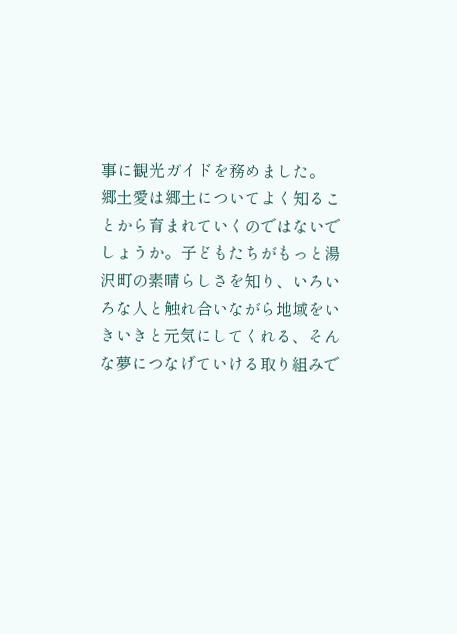事に観光ガイドを務めました。
郷土愛は郷土についてよく知ることから育まれていくのではないでしょうか。子どもたちがもっと湯沢町の素晴らしさを知り、いろいろな人と触れ合いながら地域をいきいきと元気にしてくれる、そんな夢につなげていける取り組みで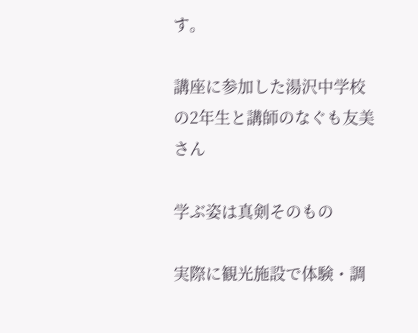す。

講座に参加した湯沢中学校の2年生と講師のなぐも友美さん

学ぶ姿は真剣そのもの

実際に観光施設で体験・調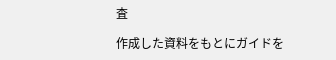査

作成した資料をもとにガイドを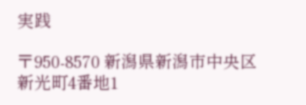実践

〒950-8570 新潟県新潟市中央区新光町4番地1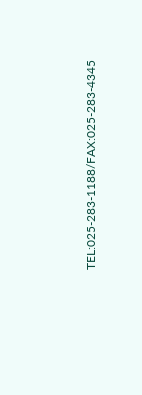TEL:025-283-1188/FAX:025-283-4345